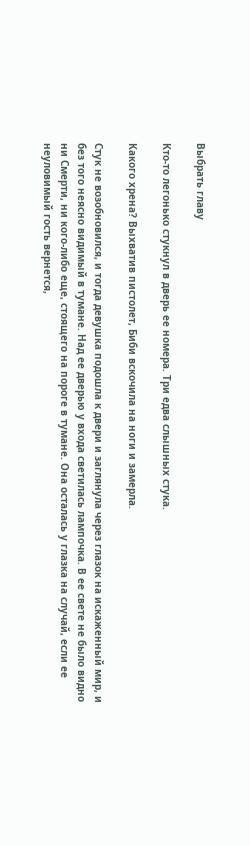Выбрать главу

Кто-то легонько стукнул в дверь ее номера. Три едва слышных стука.

Какого хрена? Выхватив пистолет, Биби вскочила на ноги и замерла.

Стук не возобновился, и тогда девушка подошла к двери и заглянула через глазок на искаженный мир, и без того неясно видимый в тумане. Над ее дверью у входа светилась лампочка. В ее свете не было видно ни Смерти, ни кого-либо еще, стоящего на пороге в тумане. Она осталась у глазка на случай, если ее неуловимый гость вернется,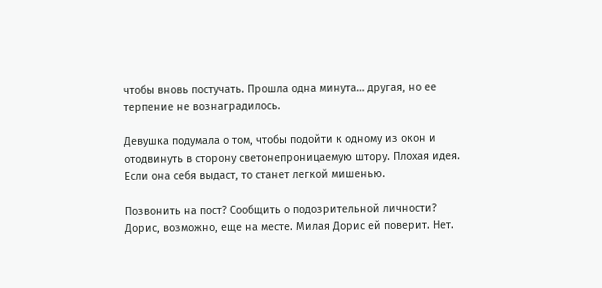чтобы вновь постучать. Прошла одна минута… другая, но ее терпение не вознаградилось.

Девушка подумала о том, чтобы подойти к одному из окон и отодвинуть в сторону светонепроницаемую штору. Плохая идея. Если она себя выдаст, то станет легкой мишенью.

Позвонить на пост? Сообщить о подозрительной личности? Дорис, возможно, еще на месте. Милая Дорис ей поверит. Нет.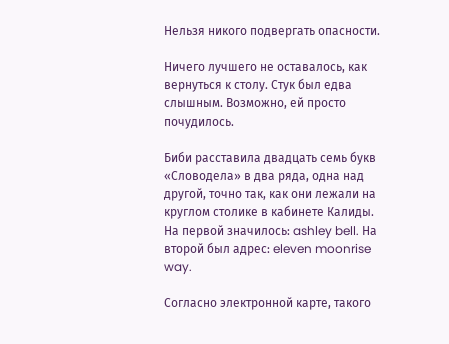Нельзя никого подвергать опасности.

Ничего лучшего не оставалось, как вернуться к столу. Стук был едва слышным. Возможно, ей просто почудилось.

Биби расставила двадцать семь букв «Словодела» в два ряда, одна над другой, точно так, как они лежали на круглом столике в кабинете Калиды. На первой значилось: ashley bell. На второй был адрес: eleven moonrise way.

Согласно электронной карте, такого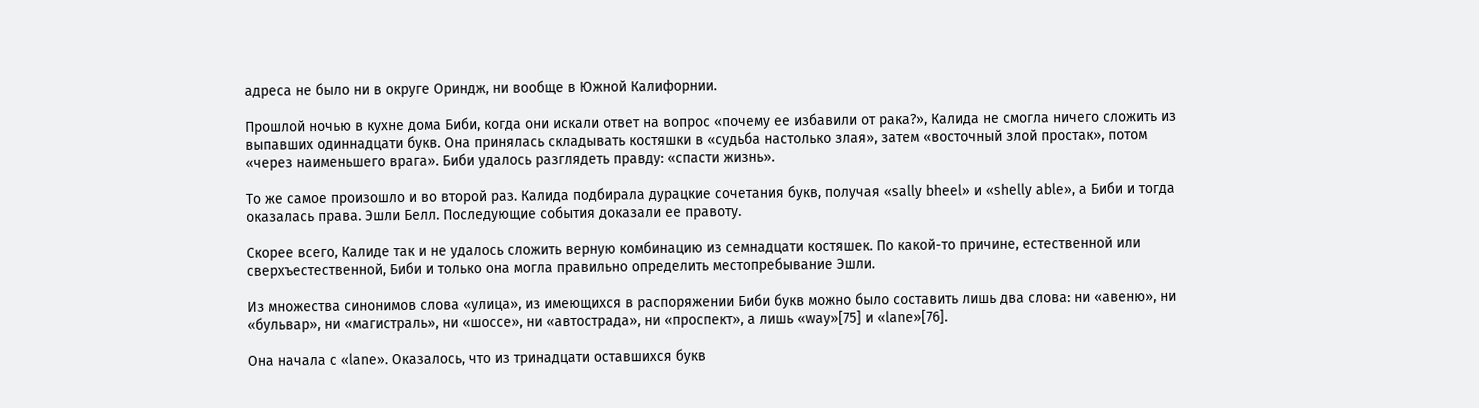адреса не было ни в округе Ориндж, ни вообще в Южной Калифорнии.

Прошлой ночью в кухне дома Биби, когда они искали ответ на вопрос «почему ее избавили от рака?», Калида не смогла ничего сложить из выпавших одиннадцати букв. Она принялась складывать костяшки в «судьба настолько злая», затем «восточный злой простак», потом «через наименьшего врага». Биби удалось разглядеть правду: «спасти жизнь».

То же самое произошло и во второй раз. Калида подбирала дурацкие сочетания букв, получая «sally bheel» и «shelly able», а Биби и тогда оказалась права. Эшли Белл. Последующие события доказали ее правоту.

Скорее всего, Калиде так и не удалось сложить верную комбинацию из семнадцати костяшек. По какой-то причине, естественной или сверхъестественной, Биби и только она могла правильно определить местопребывание Эшли.

Из множества синонимов слова «улица», из имеющихся в распоряжении Биби букв можно было составить лишь два слова: ни «авеню», ни «бульвар», ни «магистраль», ни «шоссе», ни «автострада», ни «проспект», а лишь «way»[75] и «lane»[76].

Она начала с «lane». Оказалось, что из тринадцати оставшихся букв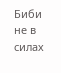Биби не в силах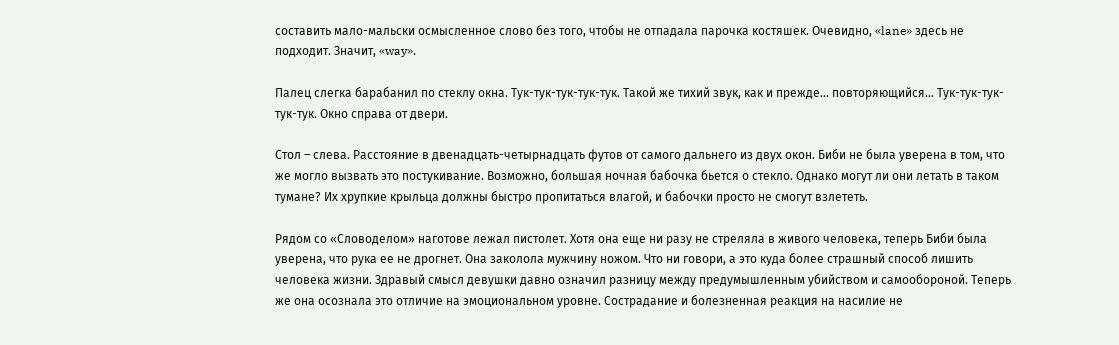составить мало-мальски осмысленное слово без того, чтобы не отпадала парочка костяшек. Очевидно, «lane» здесь не подходит. Значит, «way».

Палец слегка барабанил по стеклу окна. Тук-тук-тук-тук-тук. Такой же тихий звук, как и прежде… повторяющийся… Тук-тук-тук-тук-тук. Окно справа от двери.

Стол – слева. Расстояние в двенадцать-четырнадцать футов от самого дальнего из двух окон. Биби не была уверена в том, что же могло вызвать это постукивание. Возможно, большая ночная бабочка бьется о стекло. Однако могут ли они летать в таком тумане? Их хрупкие крыльца должны быстро пропитаться влагой, и бабочки просто не смогут взлететь.

Рядом со «Словоделом» наготове лежал пистолет. Хотя она еще ни разу не стреляла в живого человека, теперь Биби была уверена, что рука ее не дрогнет. Она заколола мужчину ножом. Что ни говори, а это куда более страшный способ лишить человека жизни. Здравый смысл девушки давно означил разницу между предумышленным убийством и самообороной. Теперь же она осознала это отличие на эмоциональном уровне. Сострадание и болезненная реакция на насилие не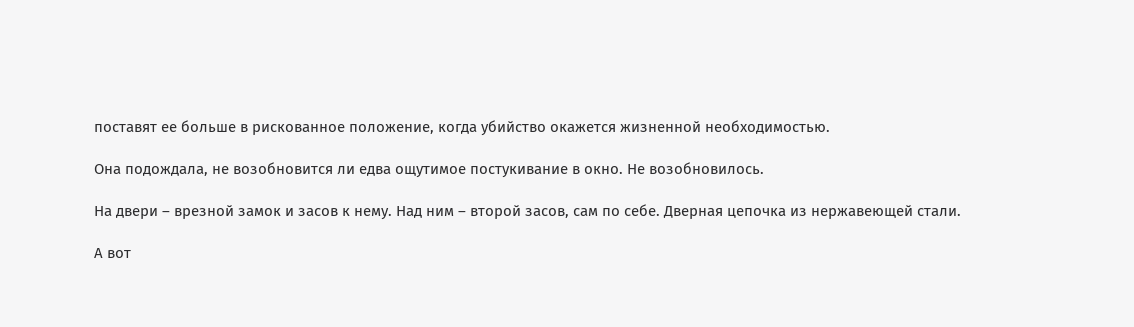поставят ее больше в рискованное положение, когда убийство окажется жизненной необходимостью.

Она подождала, не возобновится ли едва ощутимое постукивание в окно. Не возобновилось.

На двери – врезной замок и засов к нему. Над ним – второй засов, сам по себе. Дверная цепочка из нержавеющей стали.

А вот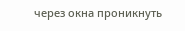через окна проникнуть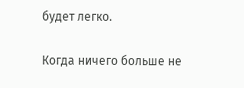будет легко.

Когда ничего больше не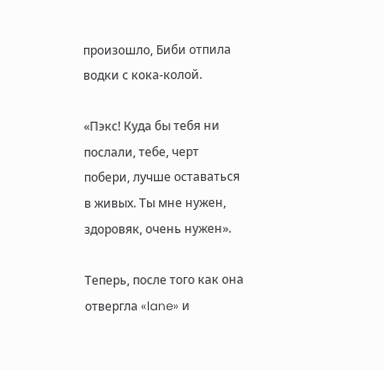произошло, Биби отпила водки с кока-колой.

«Пэкс! Куда бы тебя ни послали, тебе, черт побери, лучше оставаться в живых. Ты мне нужен, здоровяк, очень нужен».

Теперь, после того как она отвергла «lane» и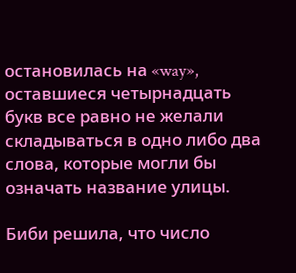остановилась на «way», оставшиеся четырнадцать букв все равно не желали складываться в одно либо два слова, которые могли бы означать название улицы.

Биби решила, что число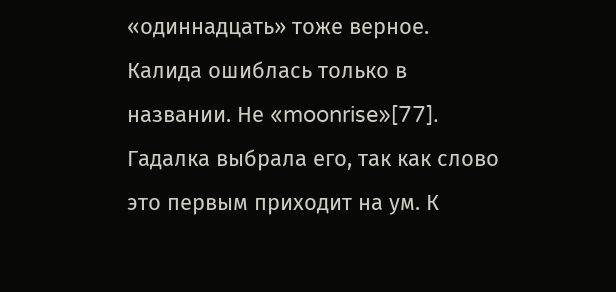«одиннадцать» тоже верное. Калида ошиблась только в названии. Не «moonrise»[77]. Гадалка выбрала его, так как слово это первым приходит на ум. К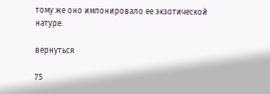тому же оно импонировало ее экзотической натуре.

вернуться

75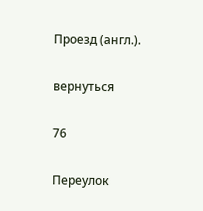Проезд (англ.).

вернуться

76

Переулок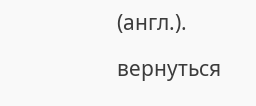(англ.).

вернуться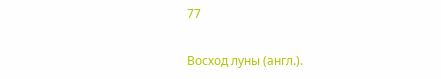77

Восход луны (англ.).